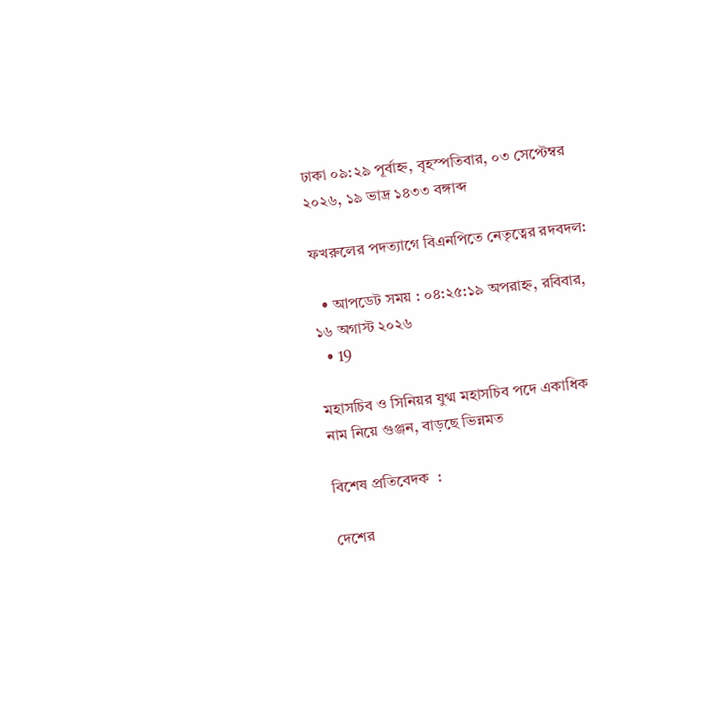ঢাকা ০৯:২৯ পূর্বাহ্ন, বৃহস্পতিবার, ০৩ সেপ্টেম্বর ২০২৬, ১৯ ভাদ্র ১৪৩৩ বঙ্গাব্দ

ফখরুলের পদত্যাগে বিএনপিতে নেতৃত্বের রদবদল:

  • আপডেট সময় : ০৪:২৫:১৯ অপরাহ্ন, রবিবার, ১৬ অগাস্ট ২০২৬
  • 19

মহাসচিব ও সিনিয়র যুগ্ম মহাসচিব পদে একাধিক নাম নিয়ে গুঞ্জন, বাড়ছে ভিন্নমত

বিশেষ প্রতিবেদক  :

দেশের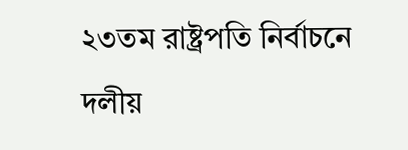২৩তম রাষ্ট্রপতি নির্বাচনে দলীয়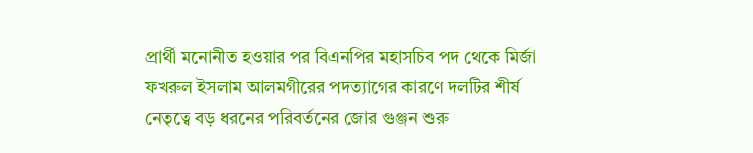প্রার্থী মনোনীত হওয়ার পর বিএনপির মহাসচিব পদ থেকে মির্জা ফখরুল ইসলাম আলমগীরের পদত্যাগের কারণে দলটির শীর্ষ নেতৃত্বে বড় ধরনের পরিবর্তনের জোর গুঞ্জন শুরু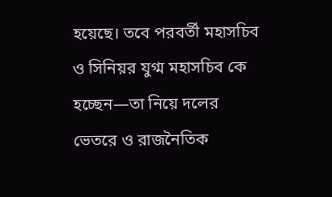হয়েছে। তবে পরবর্তী মহাসচিব ও সিনিয়র যুগ্ম মহাসচিব কে হচ্ছেন—তা নিয়ে দলের ভেতরে ও রাজনৈতিক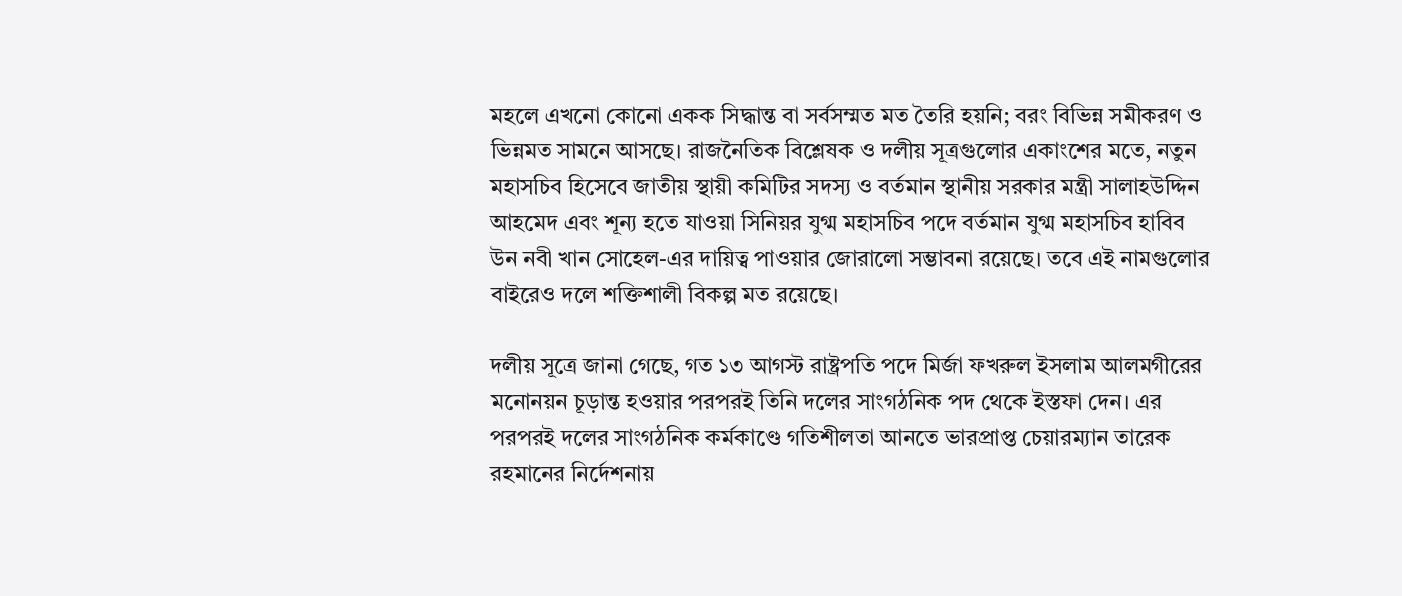মহলে এখনো কোনো একক সিদ্ধান্ত বা সর্বসম্মত মত তৈরি হয়নি; বরং বিভিন্ন সমীকরণ ও ভিন্নমত সামনে আসছে। রাজনৈতিক বিশ্লেষক ও দলীয় সূত্রগুলোর একাংশের মতে, নতুন মহাসচিব হিসেবে জাতীয় স্থায়ী কমিটির সদস্য ও বর্তমান স্থানীয় সরকার মন্ত্রী সালাহউদ্দিন আহমেদ এবং শূন্য হতে যাওয়া সিনিয়র যুগ্ম মহাসচিব পদে বর্তমান যুগ্ম মহাসচিব হাবিব উন নবী খান সোহেল-এর দায়িত্ব পাওয়ার জোরালো সম্ভাবনা রয়েছে। তবে এই নামগুলোর বাইরেও দলে শক্তিশালী বিকল্প মত রয়েছে।

দলীয় সূত্রে জানা গেছে, গত ১৩ আগস্ট রাষ্ট্রপতি পদে মির্জা ফখরুল ইসলাম আলমগীরের মনোনয়ন চূড়ান্ত হওয়ার পরপরই তিনি দলের সাংগঠনিক পদ থেকে ইস্তফা দেন। এর পরপরই দলের সাংগঠনিক কর্মকাণ্ডে গতিশীলতা আনতে ভারপ্রাপ্ত চেয়ারম্যান তারেক রহমানের নির্দেশনায়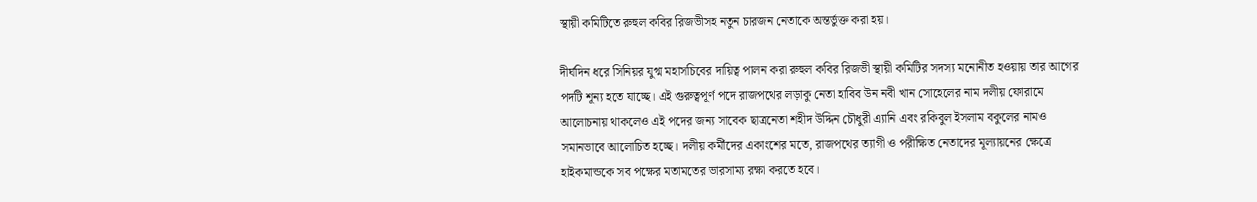স্থায়ী কমিটিতে রুহুল কবির রিজভীসহ নতুন চারজন নেতাকে অন্তর্ভুক্ত করা হয়।

দীর্ঘদিন ধরে সিনিয়র যুগ্ম মহাসচিবের দায়িত্ব পালন করা রুহুল কবির রিজভী স্থায়ী কমিটির সদস্য মনোনীত হওয়ায় তার আগের পদটি শূন্য হতে যাচ্ছে। এই গুরুত্বপূর্ণ পদে রাজপথের লড়াকু নেতা হাবিব উন নবী খান সোহেলের নাম দলীয় ফোরামে আলোচনায় থাকলেও এই পদের জন্য সাবেক ছাত্রনেতা শহীদ উদ্দিন চৌধুরী এ্যানি এবং রকিবুল ইসলাম বকুলের নামও সমানভাবে আলোচিত হচ্ছে। দলীয় কর্মীদের একাংশের মতে, রাজপথের ত্যাগী ও পরীক্ষিত নেতাদের মূল্যায়নের ক্ষেত্রে হাইকমান্ডকে সব পক্ষের মতামতের ভারসাম্য রক্ষা করতে হবে।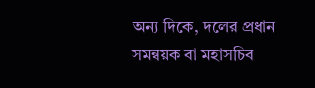অন্য দিকে, দলের প্রধান সমন্বয়ক বা মহাসচিব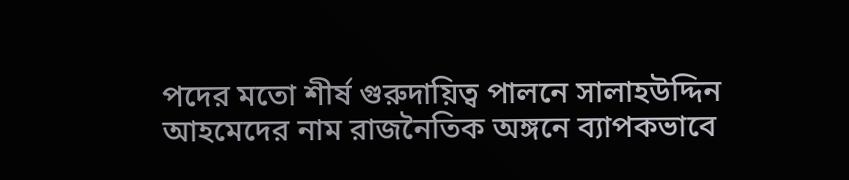পদের মতো শীর্ষ গুরুদায়িত্ব পালনে সালাহউদ্দিন আহমেদের নাম রাজনৈতিক অঙ্গনে ব্যাপকভাবে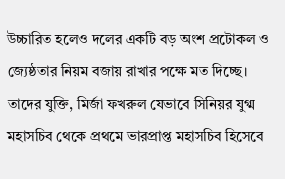উচ্চারিত হলেও দলের একটি বড় অংশ প্রটোকল ও জ্যেষ্ঠতার নিয়ম বজায় রাখার পক্ষে মত দিচ্ছে। তাদের যুক্তি, মির্জা ফখরুল যেভাবে সিনিয়র যুগ্ম মহাসচিব থেকে প্রথমে ভারপ্রাপ্ত মহাসচিব হিসেবে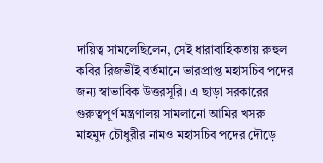দায়িত্ব সামলেছিলেন, সেই ধারাবাহিকতায় রুহুল কবির রিজভীই বর্তমানে ভারপ্রাপ্ত মহাসচিব পদের জন্য স্বাভাবিক উত্তরসূরি। এ ছাড়া সরকারের গুরুত্বপূর্ণ মন্ত্রণালয় সামলানো আমির খসরু মাহমুদ চৌধুরীর নামও মহাসচিব পদের দৌড়ে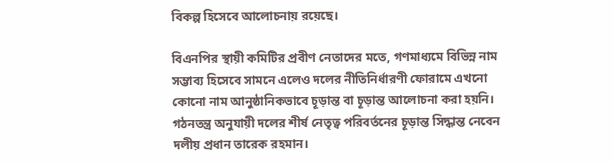বিকল্প হিসেবে আলোচনায় রয়েছে।

বিএনপির স্থায়ী কমিটির প্রবীণ নেতাদের মতে, গণমাধ্যমে বিভিন্ন নাম সম্ভাব্য হিসেবে সামনে এলেও দলের নীতিনির্ধারণী ফোরামে এখনো কোনো নাম আনুষ্ঠানিকভাবে চূড়ান্ত বা চূড়ান্ত আলোচনা করা হয়নি। গঠনতন্ত্র অনুযায়ী দলের শীর্ষ নেতৃত্ব পরিবর্তনের চূড়ান্ত সিদ্ধান্ত নেবেন দলীয় প্রধান তারেক রহমান।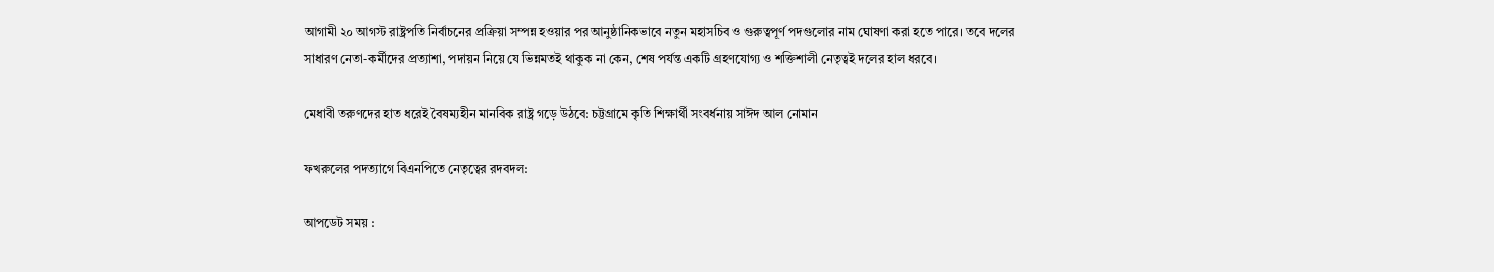আগামী ২০ আগস্ট রাষ্ট্রপতি নির্বাচনের প্রক্রিয়া সম্পন্ন হওয়ার পর আনুষ্ঠানিকভাবে নতুন মহাসচিব ও গুরুত্বপূর্ণ পদগুলোর নাম ঘোষণা করা হতে পারে। তবে দলের সাধারণ নেতা-কর্মীদের প্রত্যাশা, পদায়ন নিয়ে যে ভিন্নমতই থাকুক না কেন, শেষ পর্যন্ত একটি গ্রহণযোগ্য ও শক্তিশালী নেতৃত্বই দলের হাল ধরবে।

মেধাবী তরুণদের হাত ধরেই বৈষম্যহীন মানবিক রাষ্ট্র গড়ে উঠবে: চট্টগ্রামে কৃতি শিক্ষার্থী সংবর্ধনায় সাঈদ আল নোমান

ফখরুলের পদত্যাগে বিএনপিতে নেতৃত্বের রদবদল:

আপডেট সময় :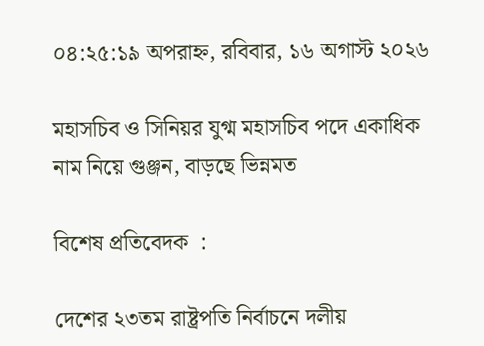০৪:২৫:১৯ অপরাহ্ন, রবিবার, ১৬ অগাস্ট ২০২৬

মহাসচিব ও সিনিয়র যুগ্ম মহাসচিব পদে একাধিক নাম নিয়ে গুঞ্জন, বাড়ছে ভিন্নমত

বিশেষ প্রতিবেদক  :

দেশের ২৩তম রাষ্ট্রপতি নির্বাচনে দলীয়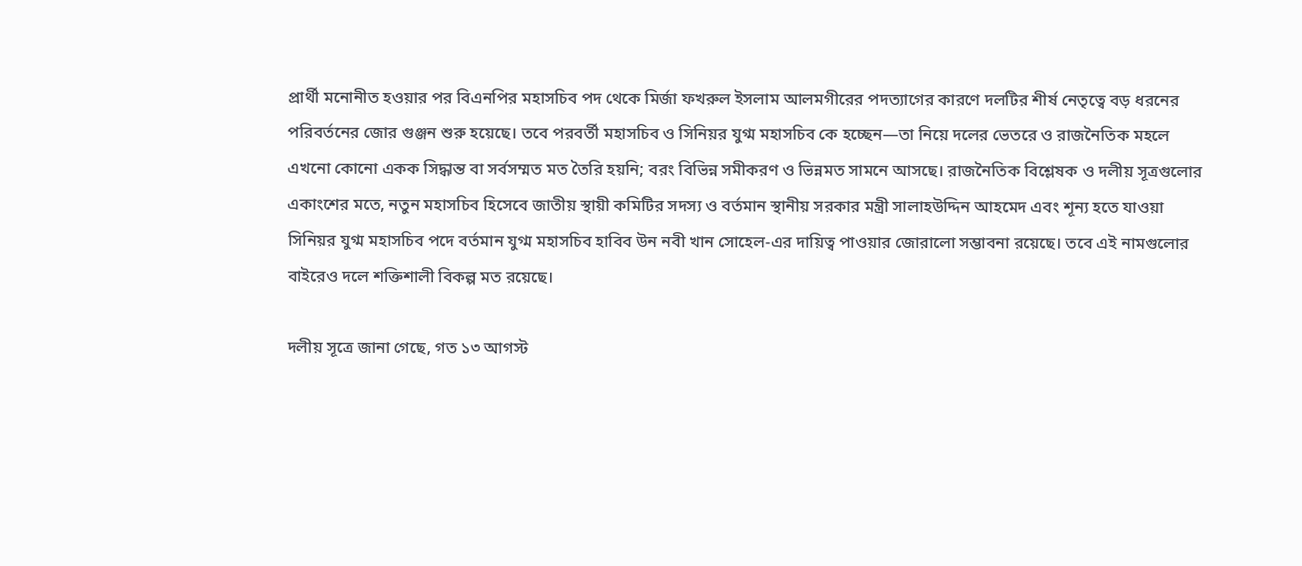প্রার্থী মনোনীত হওয়ার পর বিএনপির মহাসচিব পদ থেকে মির্জা ফখরুল ইসলাম আলমগীরের পদত্যাগের কারণে দলটির শীর্ষ নেতৃত্বে বড় ধরনের পরিবর্তনের জোর গুঞ্জন শুরু হয়েছে। তবে পরবর্তী মহাসচিব ও সিনিয়র যুগ্ম মহাসচিব কে হচ্ছেন—তা নিয়ে দলের ভেতরে ও রাজনৈতিক মহলে এখনো কোনো একক সিদ্ধান্ত বা সর্বসম্মত মত তৈরি হয়নি; বরং বিভিন্ন সমীকরণ ও ভিন্নমত সামনে আসছে। রাজনৈতিক বিশ্লেষক ও দলীয় সূত্রগুলোর একাংশের মতে, নতুন মহাসচিব হিসেবে জাতীয় স্থায়ী কমিটির সদস্য ও বর্তমান স্থানীয় সরকার মন্ত্রী সালাহউদ্দিন আহমেদ এবং শূন্য হতে যাওয়া সিনিয়র যুগ্ম মহাসচিব পদে বর্তমান যুগ্ম মহাসচিব হাবিব উন নবী খান সোহেল-এর দায়িত্ব পাওয়ার জোরালো সম্ভাবনা রয়েছে। তবে এই নামগুলোর বাইরেও দলে শক্তিশালী বিকল্প মত রয়েছে।

দলীয় সূত্রে জানা গেছে, গত ১৩ আগস্ট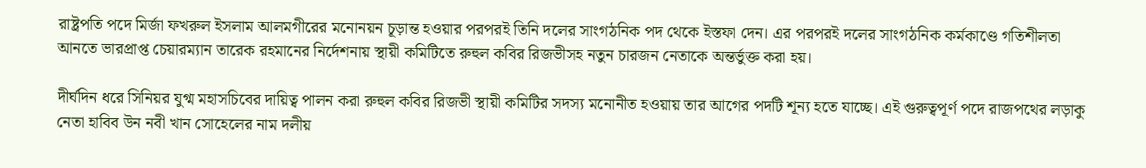রাষ্ট্রপতি পদে মির্জা ফখরুল ইসলাম আলমগীরের মনোনয়ন চূড়ান্ত হওয়ার পরপরই তিনি দলের সাংগঠনিক পদ থেকে ইস্তফা দেন। এর পরপরই দলের সাংগঠনিক কর্মকাণ্ডে গতিশীলতা আনতে ভারপ্রাপ্ত চেয়ারম্যান তারেক রহমানের নির্দেশনায় স্থায়ী কমিটিতে রুহুল কবির রিজভীসহ নতুন চারজন নেতাকে অন্তর্ভুক্ত করা হয়।

দীর্ঘদিন ধরে সিনিয়র যুগ্ম মহাসচিবের দায়িত্ব পালন করা রুহুল কবির রিজভী স্থায়ী কমিটির সদস্য মনোনীত হওয়ায় তার আগের পদটি শূন্য হতে যাচ্ছে। এই গুরুত্বপূর্ণ পদে রাজপথের লড়াকু নেতা হাবিব উন নবী খান সোহেলের নাম দলীয়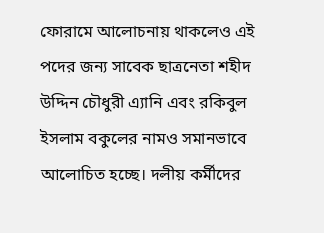ফোরামে আলোচনায় থাকলেও এই পদের জন্য সাবেক ছাত্রনেতা শহীদ উদ্দিন চৌধুরী এ্যানি এবং রকিবুল ইসলাম বকুলের নামও সমানভাবে আলোচিত হচ্ছে। দলীয় কর্মীদের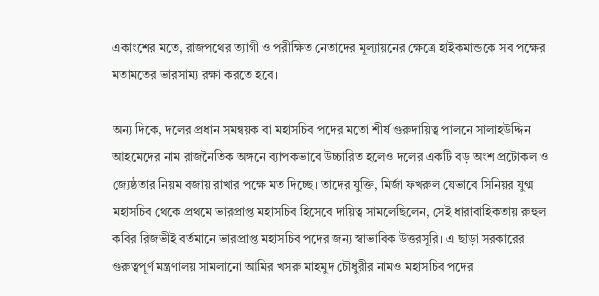একাংশের মতে, রাজপথের ত্যাগী ও পরীক্ষিত নেতাদের মূল্যায়নের ক্ষেত্রে হাইকমান্ডকে সব পক্ষের মতামতের ভারসাম্য রক্ষা করতে হবে।

অন্য দিকে, দলের প্রধান সমন্বয়ক বা মহাসচিব পদের মতো শীর্ষ গুরুদায়িত্ব পালনে সালাহউদ্দিন আহমেদের নাম রাজনৈতিক অঙ্গনে ব্যাপকভাবে উচ্চারিত হলেও দলের একটি বড় অংশ প্রটোকল ও জ্যেষ্ঠতার নিয়ম বজায় রাখার পক্ষে মত দিচ্ছে। তাদের যুক্তি, মির্জা ফখরুল যেভাবে সিনিয়র যুগ্ম মহাসচিব থেকে প্রথমে ভারপ্রাপ্ত মহাসচিব হিসেবে দায়িত্ব সামলেছিলেন, সেই ধারাবাহিকতায় রুহুল কবির রিজভীই বর্তমানে ভারপ্রাপ্ত মহাসচিব পদের জন্য স্বাভাবিক উত্তরসূরি। এ ছাড়া সরকারের গুরুত্বপূর্ণ মন্ত্রণালয় সামলানো আমির খসরু মাহমুদ চৌধুরীর নামও মহাসচিব পদের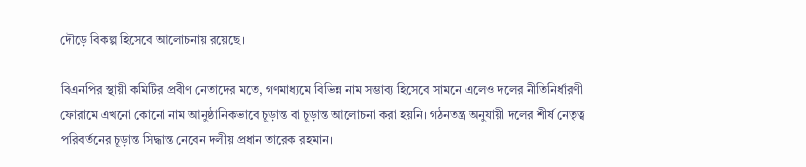দৌড়ে বিকল্প হিসেবে আলোচনায় রয়েছে।

বিএনপির স্থায়ী কমিটির প্রবীণ নেতাদের মতে, গণমাধ্যমে বিভিন্ন নাম সম্ভাব্য হিসেবে সামনে এলেও দলের নীতিনির্ধারণী ফোরামে এখনো কোনো নাম আনুষ্ঠানিকভাবে চূড়ান্ত বা চূড়ান্ত আলোচনা করা হয়নি। গঠনতন্ত্র অনুযায়ী দলের শীর্ষ নেতৃত্ব পরিবর্তনের চূড়ান্ত সিদ্ধান্ত নেবেন দলীয় প্রধান তারেক রহমান।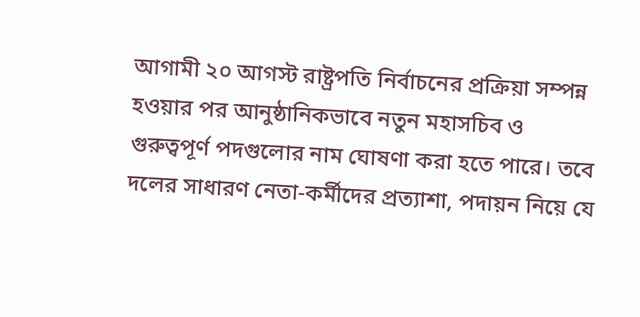আগামী ২০ আগস্ট রাষ্ট্রপতি নির্বাচনের প্রক্রিয়া সম্পন্ন হওয়ার পর আনুষ্ঠানিকভাবে নতুন মহাসচিব ও গুরুত্বপূর্ণ পদগুলোর নাম ঘোষণা করা হতে পারে। তবে দলের সাধারণ নেতা-কর্মীদের প্রত্যাশা, পদায়ন নিয়ে যে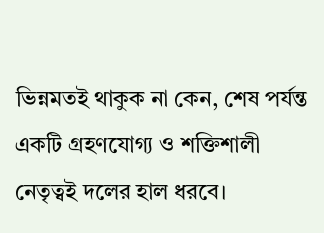ভিন্নমতই থাকুক না কেন, শেষ পর্যন্ত একটি গ্রহণযোগ্য ও শক্তিশালী নেতৃত্বই দলের হাল ধরবে।